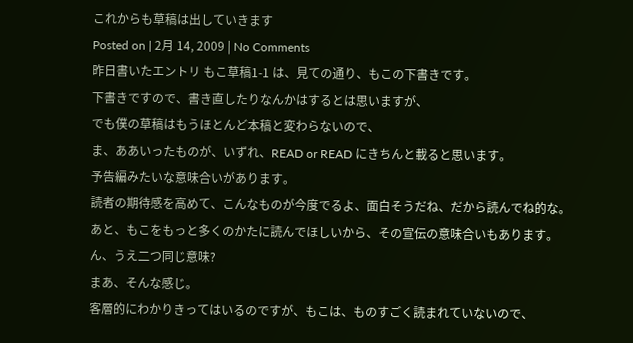これからも草稿は出していきます
Posted on | 2月 14, 2009 | No Comments
昨日書いたエントリ もこ草稿1-1 は、見ての通り、もこの下書きです。
下書きですので、書き直したりなんかはするとは思いますが、
でも僕の草稿はもうほとんど本稿と変わらないので、
ま、ああいったものが、いずれ、READ or READ にきちんと載ると思います。
予告編みたいな意味合いがあります。
読者の期待感を高めて、こんなものが今度でるよ、面白そうだね、だから読んでね的な。
あと、もこをもっと多くのかたに読んでほしいから、その宣伝の意味合いもあります。
ん、うえ二つ同じ意味?
まあ、そんな感じ。
客層的にわかりきってはいるのですが、もこは、ものすごく読まれていないので、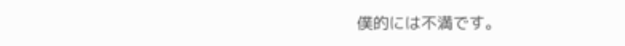僕的には不満です。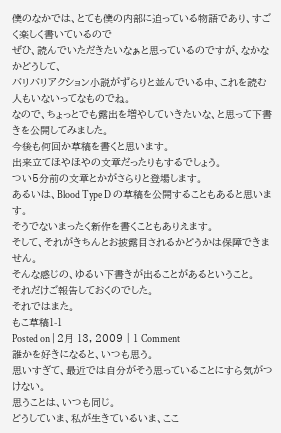僕のなかでは、とても僕の内部に迫っている物語であり、すごく楽しく書いているので
ぜひ、読んでいただきたいなぁと思っているのですが、なかなかどうして、
バリバリアクション小説がずらりと並んでいる中、これを読む人もいないってなものでね。
なので、ちょっとでも露出を増やしていきたいな、と思って下書きを公開してみました。
今後も何回か草稿を書くと思います。
出来立てほやほやの文章だったりもするでしょう。
つい5分前の文章とかがさらりと登場します。
あるいは、Blood Type D の草稿を公開することもあると思います。
そうでないまったく新作を書くこともありえます。
そして、それがきちんとお披露目されるかどうかは保障できません。
そんな感じの、ゆるい下書きが出ることがあるということ。
それだけご報告しておくのでした。
それではまた。
もこ草稿1-1
Posted on | 2月 13, 2009 | 1 Comment
誰かを好きになると、いつも思う。
思いすぎて、最近では自分がそう思っていることにすら気がつけない。
思うことは、いつも同じ。
どうしていま、私が生きているいま、ここ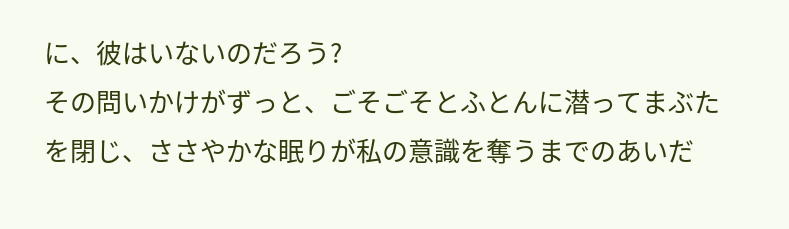に、彼はいないのだろう?
その問いかけがずっと、ごそごそとふとんに潜ってまぶたを閉じ、ささやかな眠りが私の意識を奪うまでのあいだ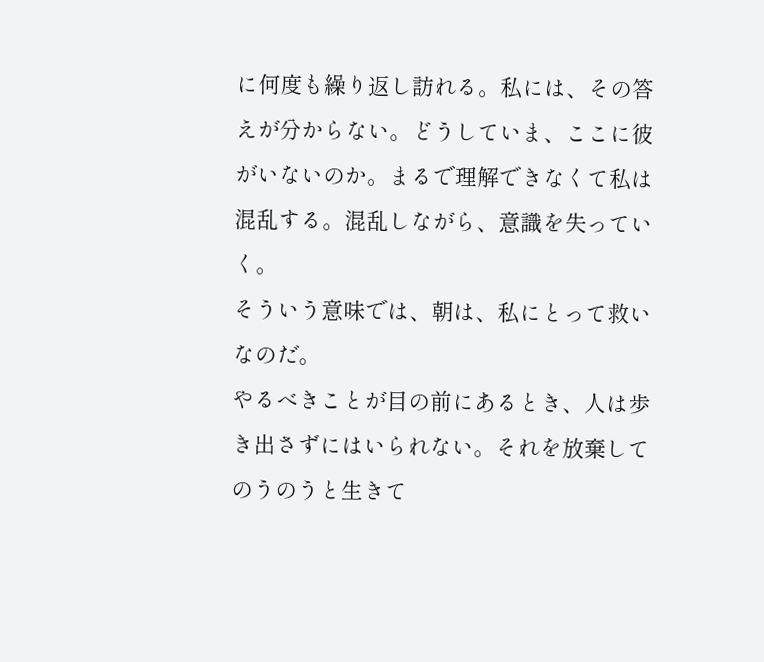に何度も繰り返し訪れる。私には、その答えが分からない。どうしていま、ここに彼がいないのか。まるで理解できなくて私は混乱する。混乱しながら、意識を失っていく。
そういう意味では、朝は、私にとって救いなのだ。
やるべきことが目の前にあるとき、人は歩き出さずにはいられない。それを放棄してのうのうと生きて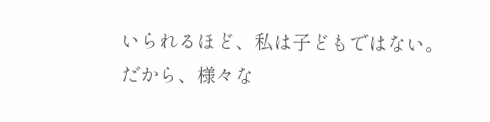いられるほど、私は子どもではない。
だから、様々な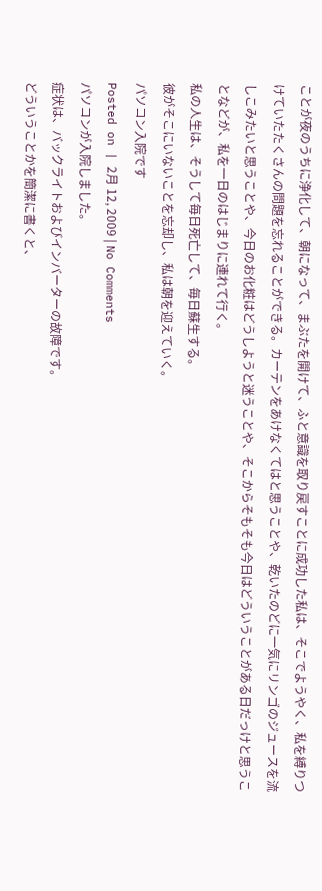ことが夜のうちに浄化して、朝になって、まぶたを開けて、ふと意識を取り戻すことに成功した私は、そこでようやく、私を縛りつけていたたくさんの問題を忘れることができる。カーテンをあけなくてはと思うことや、乾いたのどに一気にリンゴのジュースを流しこみたいと思うことや、今日のお化粧はどうしようと迷うことや、そこからそもそも今日はどういうことがある日だっけと思うことなどが、私を一日のはじまりに連れて行く。
私の人生は、そうして毎日死亡して、毎日蘇生する。
彼がそこにいないことを忘却し、私は朝を迎えていく。
パソコン入院です
Posted on | 2月 12, 2009 | No Comments
パソコンが入院しました。
症状は、バックライトおよびインバーターの故障です。
どういうことかを簡潔に書くと、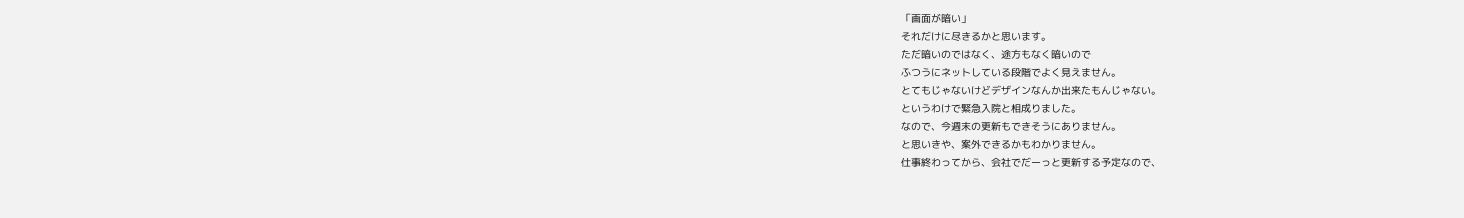「画面が暗い」
それだけに尽きるかと思います。
ただ暗いのではなく、途方もなく暗いので
ふつうにネットしている段階でよく見えません。
とてもじゃないけどデザインなんか出来たもんじゃない。
というわけで緊急入院と相成りました。
なので、今週末の更新もできそうにありません。
と思いきや、案外できるかもわかりません。
仕事終わってから、会社でだーっと更新する予定なので、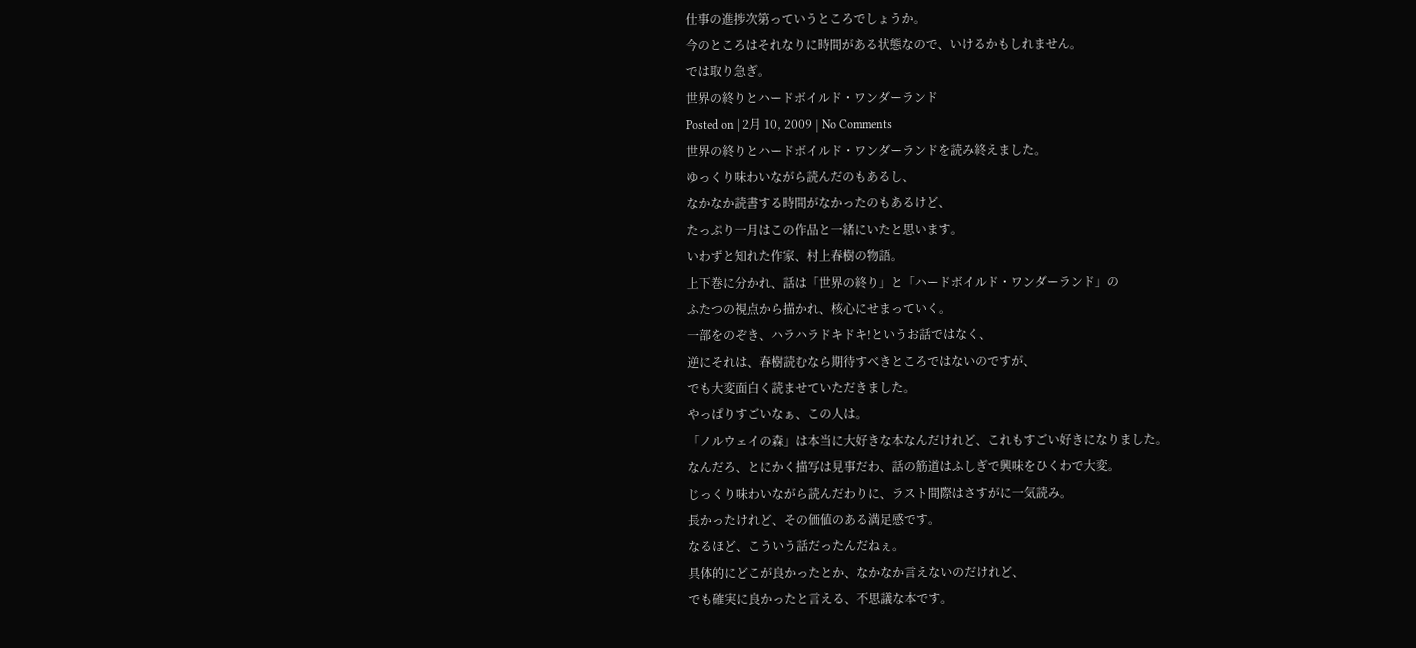仕事の進捗次第っていうところでしょうか。
今のところはそれなりに時間がある状態なので、いけるかもしれません。
では取り急ぎ。
世界の終りとハードボイルド・ワンダーランド
Posted on | 2月 10, 2009 | No Comments
世界の終りとハードボイルド・ワンダーランドを読み終えました。
ゆっくり味わいながら読んだのもあるし、
なかなか読書する時間がなかったのもあるけど、
たっぷり一月はこの作品と一緒にいたと思います。
いわずと知れた作家、村上春樹の物語。
上下巻に分かれ、話は「世界の終り」と「ハードボイルド・ワンダーランド」の
ふたつの視点から描かれ、核心にせまっていく。
一部をのぞき、ハラハラドキドキ!というお話ではなく、
逆にそれは、春樹読むなら期待すべきところではないのですが、
でも大変面白く読ませていただきました。
やっぱりすごいなぁ、この人は。
「ノルウェイの森」は本当に大好きな本なんだけれど、これもすごい好きになりました。
なんだろ、とにかく描写は見事だわ、話の筋道はふしぎで興味をひくわで大変。
じっくり味わいながら読んだわりに、ラスト間際はさすがに一気読み。
長かったけれど、その価値のある満足感です。
なるほど、こういう話だったんだねぇ。
具体的にどこが良かったとか、なかなか言えないのだけれど、
でも確実に良かったと言える、不思議な本です。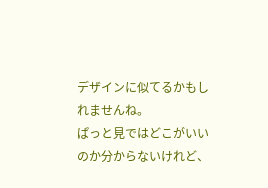デザインに似てるかもしれませんね。
ぱっと見ではどこがいいのか分からないけれど、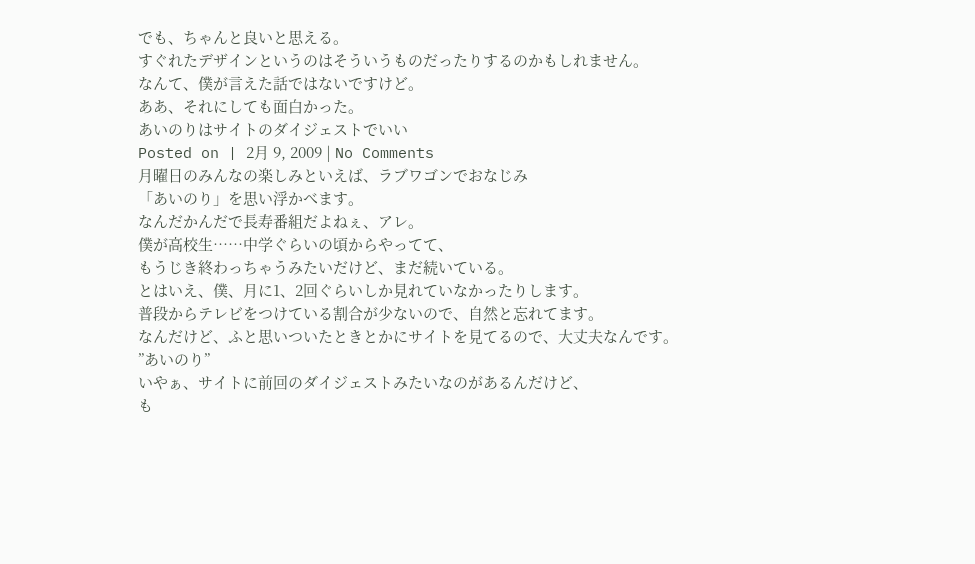でも、ちゃんと良いと思える。
すぐれたデザインというのはそういうものだったりするのかもしれません。
なんて、僕が言えた話ではないですけど。
ああ、それにしても面白かった。
あいのりはサイトのダイジェストでいい
Posted on | 2月 9, 2009 | No Comments
月曜日のみんなの楽しみといえば、ラブワゴンでおなじみ
「あいのり」を思い浮かべます。
なんだかんだで長寿番組だよねぇ、アレ。
僕が高校生……中学ぐらいの頃からやってて、
もうじき終わっちゃうみたいだけど、まだ続いている。
とはいえ、僕、月に1、2回ぐらいしか見れていなかったりします。
普段からテレビをつけている割合が少ないので、自然と忘れてます。
なんだけど、ふと思いついたときとかにサイトを見てるので、大丈夫なんです。
”あいのり”
いやぁ、サイトに前回のダイジェストみたいなのがあるんだけど、
も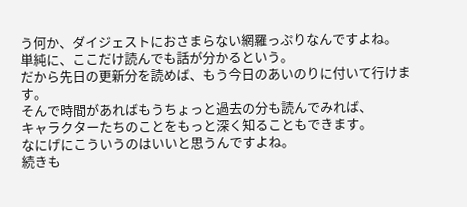う何か、ダイジェストにおさまらない網羅っぷりなんですよね。
単純に、ここだけ読んでも話が分かるという。
だから先日の更新分を読めば、もう今日のあいのりに付いて行けます。
そんで時間があればもうちょっと過去の分も読んでみれば、
キャラクターたちのことをもっと深く知ることもできます。
なにげにこういうのはいいと思うんですよね。
続きも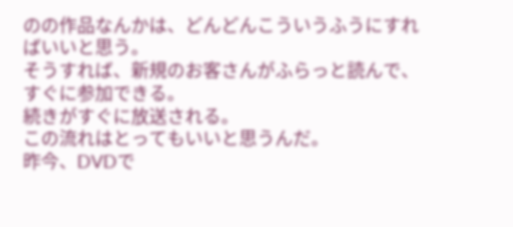のの作品なんかは、どんどんこういうふうにすればいいと思う。
そうすれば、新規のお客さんがふらっと読んで、すぐに参加できる。
続きがすぐに放送される。
この流れはとってもいいと思うんだ。
昨今、DVDで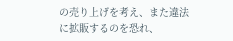の売り上げを考え、また違法に拡販するのを恐れ、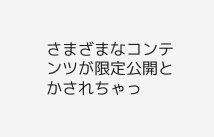さまざまなコンテンツが限定公開とかされちゃっ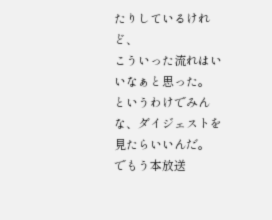たりしているけれど、
こういった流れはいいなぁと思った。
というわけでみんな、ダイジェストを見たらいいんだ。
でもう本放送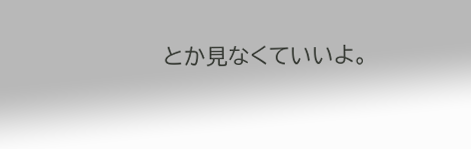とか見なくていいよ。